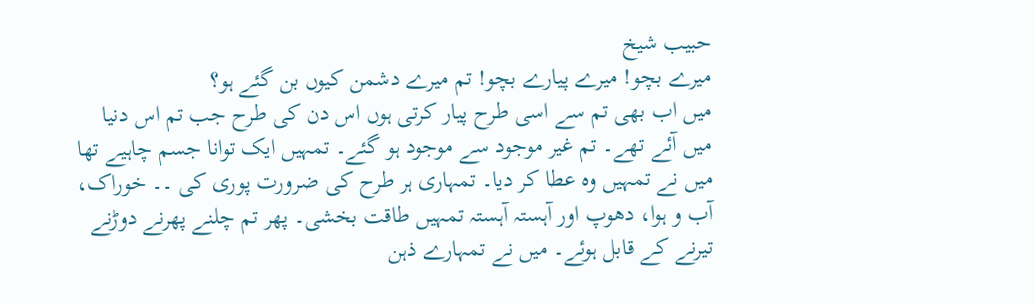حبیب شیخ
میرے بچو! میرے پیارے بچو! تم میرے دشمن کیوں بن گئے ہو؟
میں اب بھی تم سے اسی طرح پیار کرتی ہوں اس دن کی طرح جب تم اس دنیا میں آئے تھے۔ تم غیر موجود سے موجود ہو گئے۔ تمہیں ایک توانا جسم چاہيے تھا میں نے تمہیں وہ عطا کر دیا۔ تمہاری ہر طرح کی ضرورت پوری کی ۔۔ خوراک، آب و ہوا، دھوپ اور آہستہ آہستہ تمہيں طاقت بخشی۔ پھر تم چلنے پھرنے دوڑنے تیرنے کے قابل ہوئے۔ میں نے تمہارے ذہن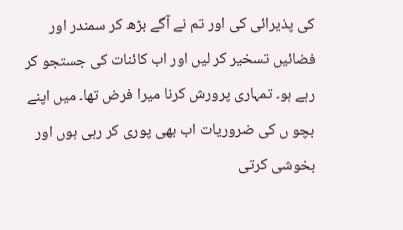کی پذیرائی کی اور تم نے آگے بڑھ کر سمندر اور فضائیں تسخیر کر لیں اور اب کائنات کی جستجو کر رہے ہو۔ تمہاری پرورش کرنا میرا فرض تھا۔ میں اپنے بچو ں کی ضروریات اب بھی پوری کر رہی ہوں اور بخوشی کرتی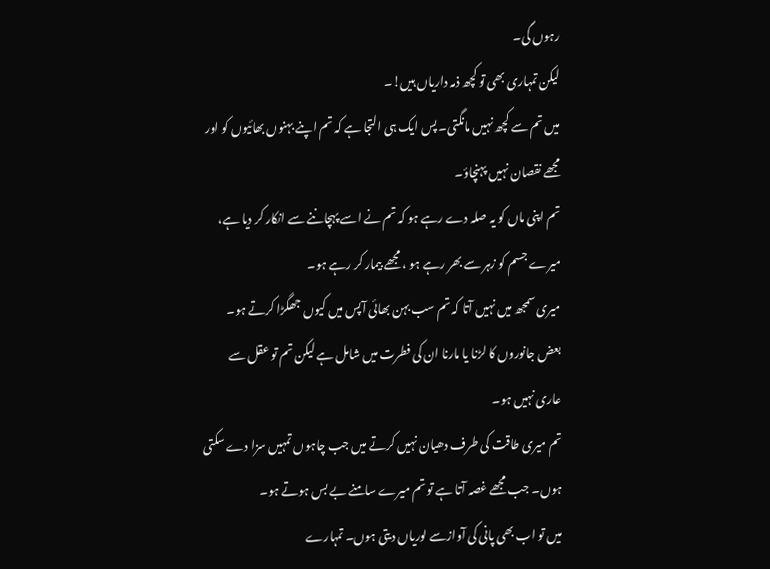رہوں گی۔
لیکن تمہاری بھی تو کچھ ذمہ داریاں ہيں!۔
میں تم سے کچھ نہيں مانگتی۔ پس ایک ہی التجا ہے کہ تم اپنے بہنوں بھائیوں کو اور مجھے نقصان نہيں پہنچاؤ۔
تم اپنی ماں کو یہ صلہ دے رہے ہو کہ تم نے اسے پہچاننے سے انکار کر دیا ہے، میرے جسم کو زہر سے بھر رہے ہو ، مجھے بیمار کر رہے ہو۔
میری سمجھ ميں نہيں آتا کہ تم سب بہن بھائی آپس ميں کیوں جھگڑا کرتے ہو۔ بعض جانوروں کا لڑنا یا مارنا ان کی فطرت ميں شامل ہے لیکن تم تو عقل سے عاری نہيں ہو۔
تم میری طاقت کی طرف دھیان نہيں کرتے ميں جب چاہوں تمہيں سزا دے سکتی ہوں۔ جب مجھے غصہ آتا ہے تو تم میرے سامنے بے بس ہوتے ہو۔
میں تو اب بھی پانی کی آوازسے لوریاں دیتی ہوں۔ تمہارے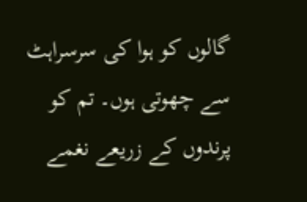گالوں کو ہوا کی سرسراہٹ سے چھوتی ہوں۔ تم کو پرندوں کے زریعے نغمے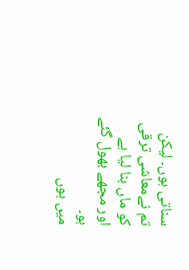سناتی ہوں۔ لیکن تم نےمعاشی ترقی کو ماں بنا لیا ہے اور مجھے بھول گئے ہو۔
میں ہوں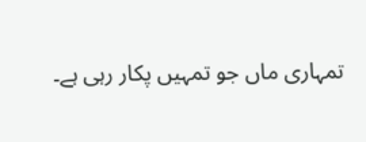تمہاری ماں جو تمہيں پکار رہی ہے۔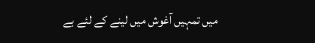میں تمہيں آغوش میں لینے کے لئے بے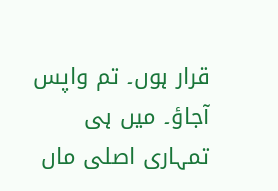قرار ہوں۔ تم واپس آجاؤ۔ میں ہی تمہاری اصلی ماں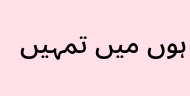ہوں میں تمہيں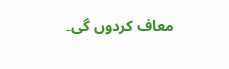معاف کردوں گی۔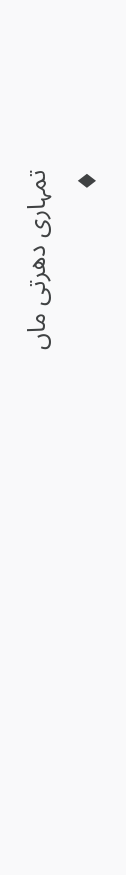تمہاری دھرتی ماں
♦